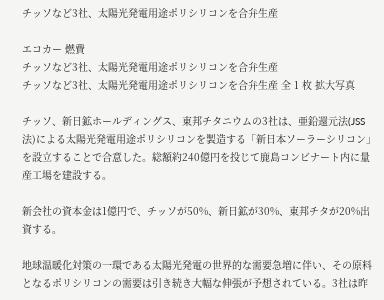チッソなど3社、太陽光発電用途ポリシリコンを合弁生産

エコカー 燃費
チッソなど3社、太陽光発電用途ポリシリコンを合弁生産
チッソなど3社、太陽光発電用途ポリシリコンを合弁生産 全 1 枚 拡大写真

チッソ、新日鉱ホールディングス、東邦チタニウムの3社は、亜鉛還元法(JSS法)による太陽光発電用途ポリシリコンを製造する「新日本ソーラーシリコン」を設立することで合意した。総額約240億円を投じて鹿島コンビナート内に量産工場を建設する。

新会社の資本金は1億円で、チッソが50%、新日鉱が30%、東邦チタが20%出資する。

地球温暖化対策の一環である太陽光発電の世界的な需要急増に伴い、その原料となるポリシリコンの需要は引き続き大幅な伸張が予想されている。3社は昨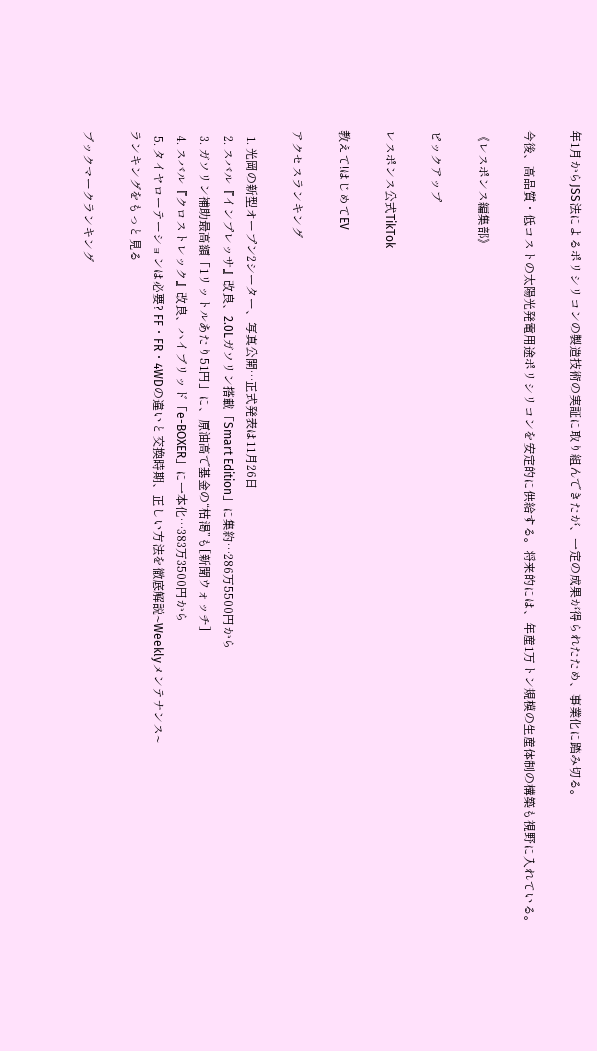年1月からJSS法によるポリシリコンの製造技術の実証に取り組んできたが、一定の成果が得られたため、事業化に踏み切る。

今後、高品質・低コストの太陽光発電用途ポリシリコンを安定的に供給する。将来的には、年産1万トン規模の生産体制の構築も視野に入れている。

《レスポンス編集部》

ピックアップ

レスポンス公式TikTok

教えて!はじめてEV

アクセスランキング

  1. 光岡の新型オープン2シーター、写真公開…正式発表は11月26日
  2. スバル『インプレッサ』改良、2.0Lガソリン搭載「Smart Edition」に集約…286万5500円から
  3. ガソリン補助最高額「1リットルあたり51円」に、原油高で基金の“枯渇”も[新聞ウォッチ]
  4. スバル『クロストレック』改良、ハイブリッド「e-BOXER」に一本化…383万3500円から
  5. タイヤローテーションは必要? FF・FR・4WDの違いと交換時期、正しい方法を徹底解説~Weeklyメンテナンス~
ランキングをもっと見る

ブックマークランキング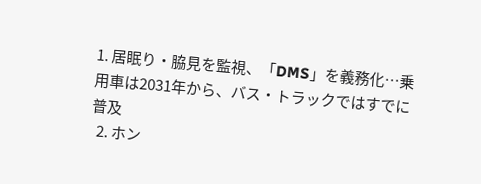1. 居眠り・脇見を監視、「DMS」を義務化…乗用車は2031年から、バス・トラックではすでに普及
  2. ホン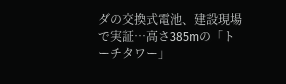ダの交換式電池、建設現場で実証…高さ385mの「トーチタワー」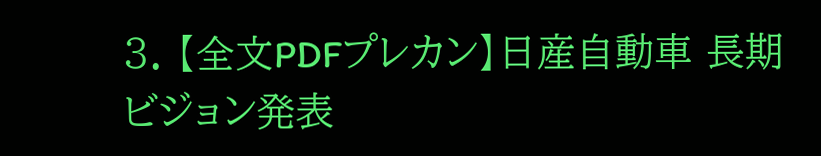3. 【全文PDFプレカン】日産自動車 長期ビジョン発表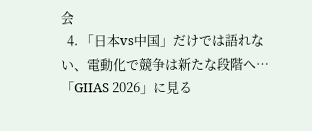会
  4. 「日本vs中国」だけでは語れない、電動化で競争は新たな段階へ…「GIIAS 2026」に見る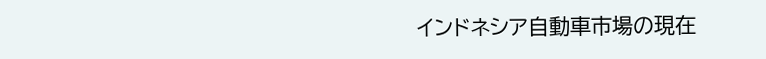インドネシア自動車市場の現在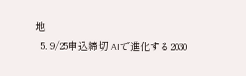地
  5. 9/25申込締切 AIで進化する2030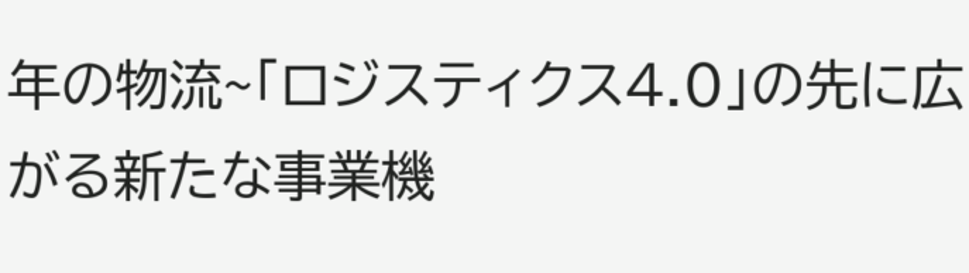年の物流~「ロジスティクス4.0」の先に広がる新たな事業機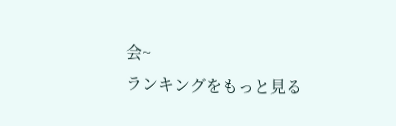会~
ランキングをもっと見る